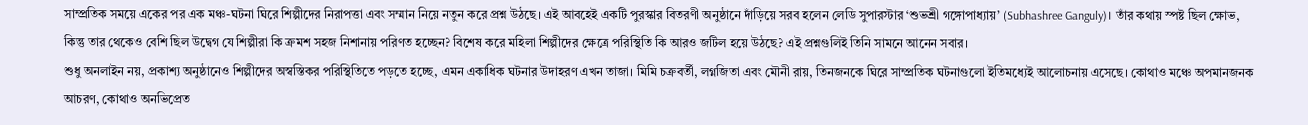সাম্প্রতিক সময়ে একের পর এক মঞ্চ-ঘটনা ঘিরে শিল্পীদের নিরাপত্তা এবং সম্মান নিয়ে নতুন করে প্রশ্ন উঠছে। এই আবহেই একটি পুরস্কার বিতরণী অনুষ্ঠানে দাঁড়িয়ে সরব হলেন লেডি সুপারস্টার ‘শুভশ্রী গঙ্গোপাধ্যায়’ (Subhashree Ganguly)। তাঁর কথায় স্পষ্ট ছিল ক্ষোভ, কিন্তু তার থেকেও বেশি ছিল উদ্বেগ যে শিল্পীরা কি ক্রমশ সহজ নিশানায় পরিণত হচ্ছেন? বিশেষ করে মহিলা শিল্পীদের ক্ষেত্রে পরিস্থিতি কি আরও জটিল হয়ে উঠছে? এই প্রশ্নগুলিই তিনি সামনে আনেন সবার।
শুধু অনলাইন নয়, প্রকাশ্য অনুষ্ঠানেও শিল্পীদের অস্বস্তিকর পরিস্থিতিতে পড়তে হচ্ছে, এমন একাধিক ঘটনার উদাহরণ এখন তাজা। মিমি চক্রবর্তী, লগ্নজিতা এবং মৌনী রায়, তিনজনকে ঘিরে সাম্প্রতিক ঘটনাগুলো ইতিমধ্যেই আলোচনায় এসেছে। কোথাও মঞ্চে অপমানজনক আচরণ, কোথাও অনভিপ্রেত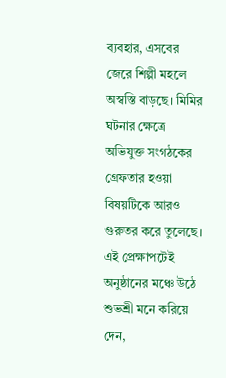ব্যবহার, এসবের জেরে শিল্পী মহলে অস্বস্তি বাড়ছে। মিমির ঘটনার ক্ষেত্রে অভিযুক্ত সংগঠকের গ্রেফতার হওয়া বিষয়টিকে আরও গুরুতর করে তুলেছে।
এই প্রেক্ষাপটেই অনুষ্ঠানের মঞ্চে উঠে শুভশ্রী মনে করিয়ে দেন,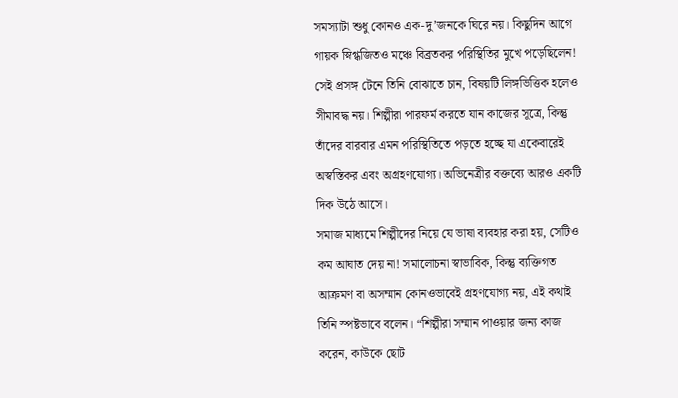সমস্যাটা শুধু কোনও এক-দু’জনকে ঘিরে নয়। কিছুদিন আগে গায়ক স্নিগ্ধজিতও মঞ্চে বিব্রতকর পরিস্থিতির মুখে পড়েছিলেন! সেই প্রসঙ্গ টেনে তিনি বোঝাতে চান, বিষয়টি লিঙ্গভিত্তিক হলেও সীমাবদ্ধ নয়। শিল্পীরা পারফর্ম করতে যান কাজের সূত্রে, কিন্তু তাঁদের বারবার এমন পরিস্থিতিতে পড়তে হচ্ছে যা একেবারেই অস্বস্তিকর এবং অগ্রহণযোগ্য। অভিনেত্রীর বক্তব্যে আরও একটি দিক উঠে আসে।
সমাজ মাধ্যমে শিল্পীদের নিয়ে যে ভাষা ব্যবহার করা হয়, সেটিও কম আঘাত দেয় না! সমালোচনা স্বাভাবিক, কিন্তু ব্যক্তিগত আক্রমণ বা অসম্মান কোনওভাবেই গ্রহণযোগ্য নয়, এই কথাই তিনি স্পষ্টভাবে বলেন। “শিল্পীরা সম্মান পাওয়ার জন্য কাজ করেন, কাউকে ছোট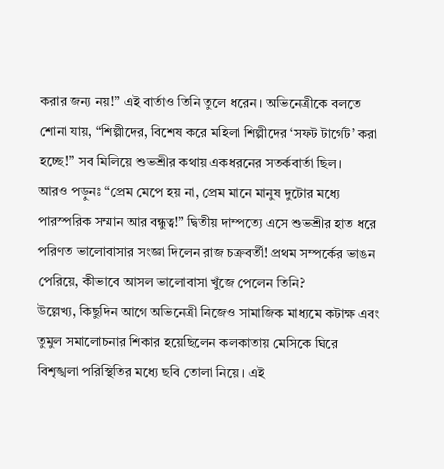করার জন্য নয়!” এই বার্তাও তিনি তুলে ধরেন। অভিনেত্রীকে বলতে শোনা যায়, “শিল্পীদের, বিশেষ করে মহিলা শিল্পীদের ‘সফট টার্গেট’ করা হচ্ছে!” সব মিলিয়ে শুভশ্রীর কথায় একধরনের সতর্কবার্তা ছিল।
আরও পড়ুনঃ “প্রেম মেপে হয় না, প্রেম মানে মানুষ দুটোর মধ্যে পারস্পরিক সম্মান আর বন্ধুত্ব!” দ্বিতীয় দাম্পত্যে এসে শুভশ্রীর হাত ধরে পরিণত ভালোবাসার সংজ্ঞা দিলেন রাজ চক্রবর্তী! প্রথম সম্পর্কের ভাঙন পেরিয়ে, কীভাবে আসল ভালোবাসা খুঁজে পেলেন তিনি?
উল্লেখ্য, কিছুদিন আগে অভিনেত্রী নিজেও সামাজিক মাধ্যমে কটাক্ষ এবং তুমুল সমালোচনার শিকার হয়েছিলেন কলকাতায় মেসিকে ঘিরে বিশৃঙ্খলা পরিস্থিতির মধ্যে ছবি তোলা নিয়ে। এই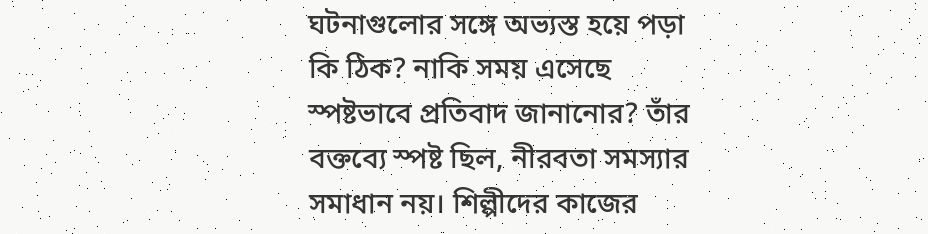ঘটনাগুলোর সঙ্গে অভ্যস্ত হয়ে পড়া কি ঠিক? নাকি সময় এসেছে স্পষ্টভাবে প্রতিবাদ জানানোর? তাঁর বক্তব্যে স্পষ্ট ছিল, নীরবতা সমস্যার সমাধান নয়। শিল্পীদের কাজের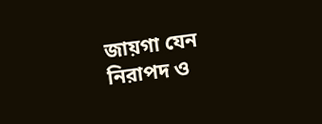জায়গা যেন নিরাপদ ও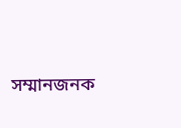সম্মানজনক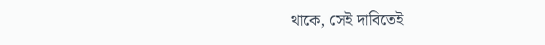থাকে, সেই দাবিতেই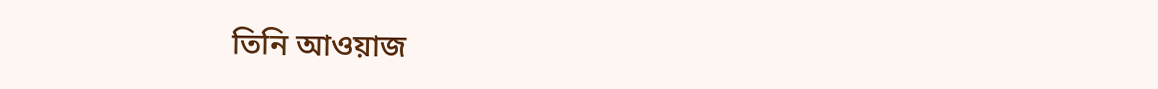তিনি আওয়াজ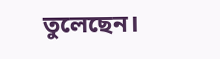তুলেছেন।